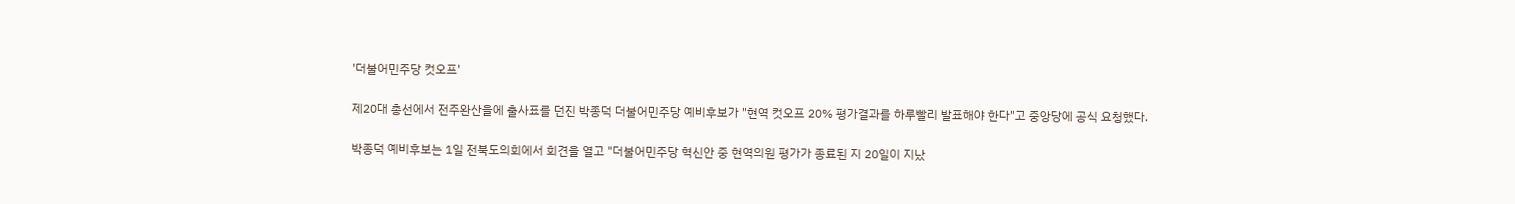'더불어민주당 컷오프'

제20대 총선에서 전주완산을에 출사표를 던진 박종덕 더불어민주당 예비후보가 "현역 컷오프 20% 평가결과를 하루빨리 발표해야 한다"고 중앙당에 공식 요청했다.

박종덕 예비후보는 1일 전북도의회에서 회견을 열고 "더불어민주당 혁신안 중 현역의원 평가가 종료된 지 20일이 지났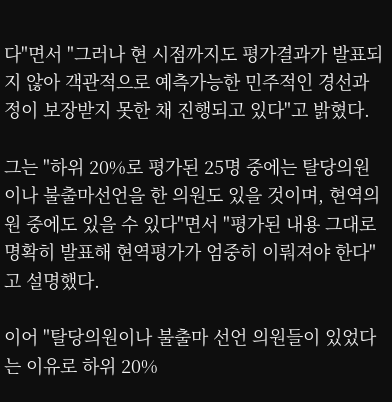다"면서 "그러나 현 시점까지도 평가결과가 발표되지 않아 객관적으로 예측가능한 민주적인 경선과정이 보장받지 못한 채 진행되고 있다"고 밝혔다.

그는 "하위 20%로 평가된 25명 중에는 탈당의원이나 불출마선언을 한 의원도 있을 것이며, 현역의원 중에도 있을 수 있다"면서 "평가된 내용 그대로 명확히 발표해 현역평가가 엄중히 이뤄져야 한다"고 설명했다.

이어 "탈당의원이나 불출마 선언 의원들이 있었다는 이유로 하위 20%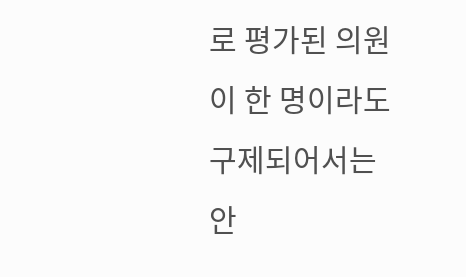로 평가된 의원이 한 명이라도 구제되어서는 안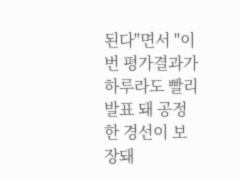된다"면서 "이번 평가결과가 하루라도 빨리 발표 돼 공정한 경선이 보장돼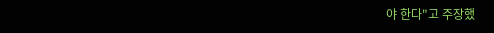야 한다"고 주장했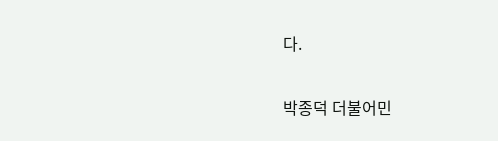다.

박종덕 더불어민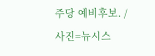주당 예비후보. /사진=뉴시스